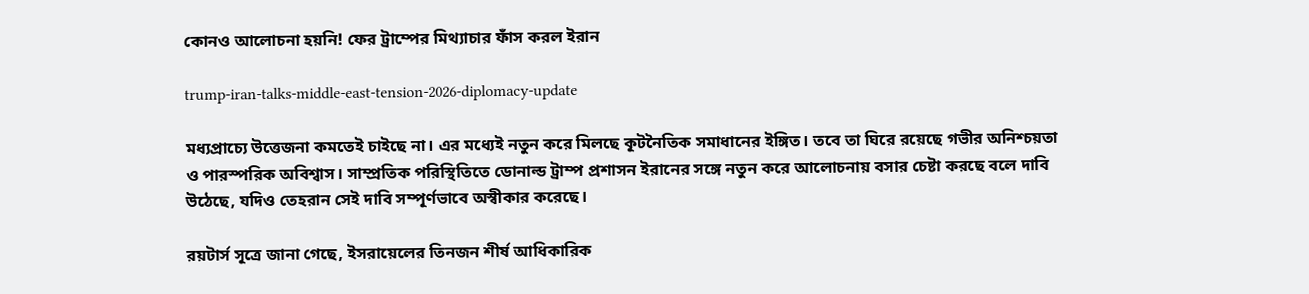কোনও আলোচনা হয়নি! ফের ট্রাম্পের মিথ্যাচার ফাঁস করল ইরান

trump-iran-talks-middle-east-tension-2026-diplomacy-update

মধ্যপ্রাচ্যে উত্তেজনা কমতেই চাইছে না। এর মধ্যেই নতুন করে মিলছে কূটনৈতিক সমাধানের ইঙ্গিত। তবে তা ঘিরে রয়েছে গভীর অনিশ্চয়তা ও পারস্পরিক অবিশ্বাস। সাম্প্রতিক পরিস্থিতিতে ডোনাল্ড ট্রাম্প প্রশাসন ইরানের সঙ্গে নতুন করে আলোচনায় বসার চেষ্টা করছে বলে দাবি উঠেছে, যদিও তেহরান সেই দাবি সম্পূর্ণভাবে অস্বীকার করেছে।

রয়টার্স সূত্রে জানা গেছে, ইসরায়েলের তিনজন শীর্ষ আধিকারিক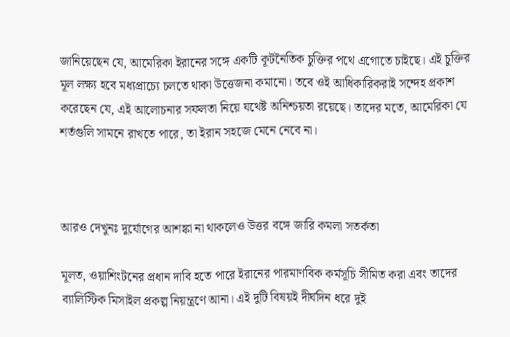জানিয়েছেন যে, আমেরিকা ইরানের সঙ্গে একটি কূটনৈতিক চুক্তির পথে এগোতে চাইছে। এই চুক্তির মূল লক্ষ্য হবে মধ্যপ্রাচ্যে চলতে থাকা উত্তেজনা কমানো। তবে ওই আধিকারিকরাই সন্দেহ প্রকাশ করেছেন যে, এই আলোচনার সফলতা নিয়ে যথেষ্ট অনিশ্চয়তা রয়েছে। তাদের মতে, আমেরিকা যে শর্তগুলি সামনে রাখতে পারে, তা ইরান সহজে মেনে নেবে না।



আরও দেখুনঃ দুর্যোগের আশঙ্কা না থাকলেও উত্তর বঙ্গে জারি কমলা সতর্কতা

মূলত, ওয়াশিংটনের প্রধান দাবি হতে পারে ইরানের পারমাণবিক কর্মসূচি সীমিত করা এবং তাদের ব্যালিস্টিক মিসাইল প্রকল্প নিয়ন্ত্রণে আনা। এই দুটি বিষয়ই দীর্ঘদিন ধরে দুই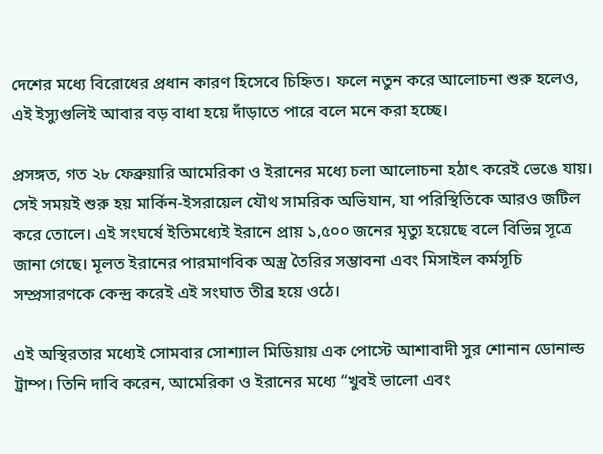দেশের মধ্যে বিরোধের প্রধান কারণ হিসেবে চিহ্নিত। ফলে নতুন করে আলোচনা শুরু হলেও, এই ইস্যুগুলিই আবার বড় বাধা হয়ে দাঁড়াতে পারে বলে মনে করা হচ্ছে।

প্রসঙ্গত, গত ২৮ ফেব্রুয়ারি আমেরিকা ও ইরানের মধ্যে চলা আলোচনা হঠাৎ করেই ভেঙে যায়। সেই সময়ই শুরু হয় মার্কিন-ইসরায়েল যৌথ সামরিক অভিযান, যা পরিস্থিতিকে আরও জটিল করে তোলে। এই সংঘর্ষে ইতিমধ্যেই ইরানে প্রায় ১,৫০০ জনের মৃত্যু হয়েছে বলে বিভিন্ন সূত্রে জানা গেছে। মূলত ইরানের পারমাণবিক অস্ত্র তৈরির সম্ভাবনা এবং মিসাইল কর্মসূচি সম্প্রসারণকে কেন্দ্র করেই এই সংঘাত তীব্র হয়ে ওঠে।

এই অস্থিরতার মধ্যেই সোমবার সোশ্যাল মিডিয়ায় এক পোস্টে আশাবাদী সুর শোনান ডোনাল্ড ট্রাম্প। তিনি দাবি করেন, আমেরিকা ও ইরানের মধ্যে “খুবই ভালো এবং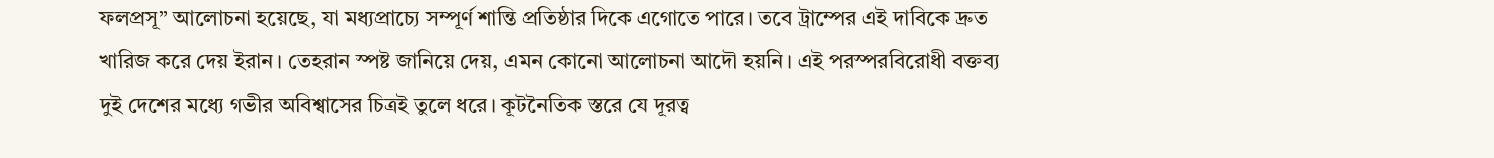ফলপ্রসূ” আলোচনা হয়েছে, যা মধ্যপ্রাচ্যে সম্পূর্ণ শান্তি প্রতিষ্ঠার দিকে এগোতে পারে। তবে ট্রাম্পের এই দাবিকে দ্রুত খারিজ করে দেয় ইরান। তেহরান স্পষ্ট জানিয়ে দেয়, এমন কোনো আলোচনা আদৌ হয়নি। এই পরস্পরবিরোধী বক্তব্য দুই দেশের মধ্যে গভীর অবিশ্বাসের চিত্রই তুলে ধরে। কূটনৈতিক স্তরে যে দূরত্ব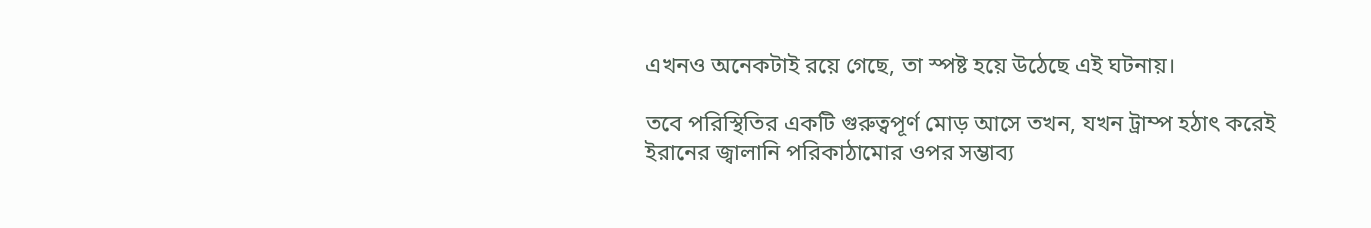এখনও অনেকটাই রয়ে গেছে, তা স্পষ্ট হয়ে উঠেছে এই ঘটনায়।

তবে পরিস্থিতির একটি গুরুত্বপূর্ণ মোড় আসে তখন, যখন ট্রাম্প হঠাৎ করেই ইরানের জ্বালানি পরিকাঠামোর ওপর সম্ভাব্য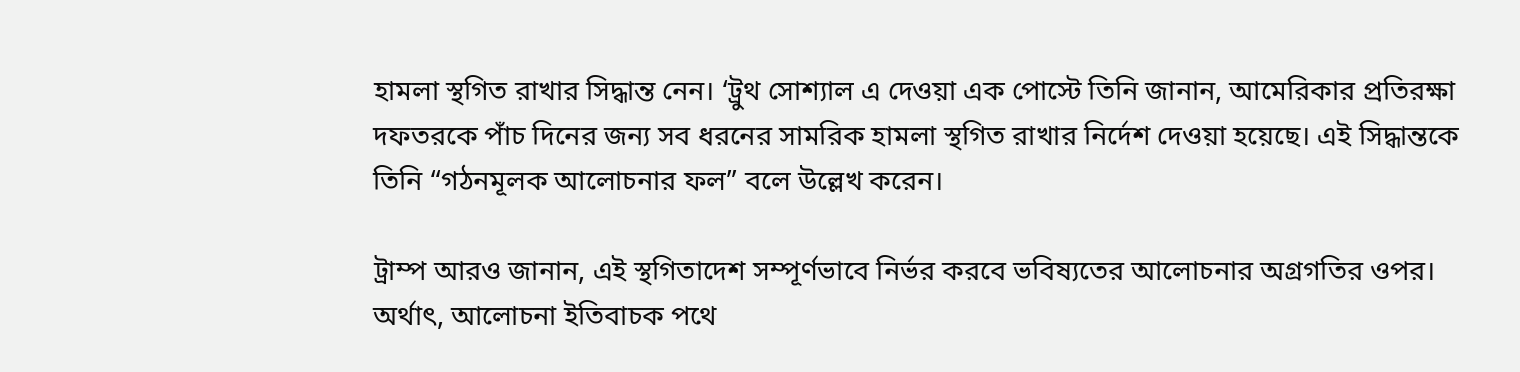হামলা স্থগিত রাখার সিদ্ধান্ত নেন। ‘ট্রুথ সোশ্যাল এ দেওয়া এক পোস্টে তিনি জানান, আমেরিকার প্রতিরক্ষা দফতরকে পাঁচ দিনের জন্য সব ধরনের সামরিক হামলা স্থগিত রাখার নির্দেশ দেওয়া হয়েছে। এই সিদ্ধান্তকে তিনি “গঠনমূলক আলোচনার ফল” বলে উল্লেখ করেন।

ট্রাম্প আরও জানান, এই স্থগিতাদেশ সম্পূর্ণভাবে নির্ভর করবে ভবিষ্যতের আলোচনার অগ্রগতির ওপর। অর্থাৎ, আলোচনা ইতিবাচক পথে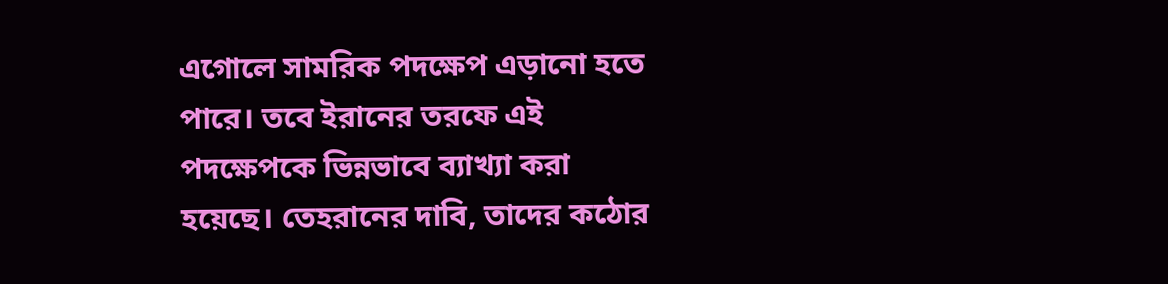এগোলে সামরিক পদক্ষেপ এড়ানো হতে পারে। তবে ইরানের তরফে এই পদক্ষেপকে ভিন্নভাবে ব্যাখ্যা করা হয়েছে। তেহরানের দাবি, তাদের কঠোর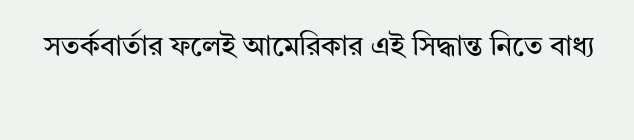সতর্কবার্তার ফলেই আমেরিকার এই সিদ্ধান্ত নিতে বাধ্য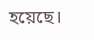হয়েছে।